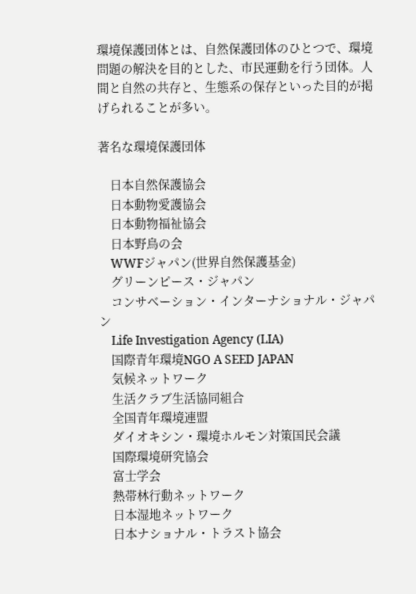環境保護団体とは、自然保護団体のひとつで、環境問題の解決を目的とした、市民運動を行う団体。人間と自然の共存と、生態系の保存といった目的が掲げられることが多い。

著名な環境保護団体

    日本自然保護協会
    日本動物愛護協会
    日本動物福祉協会
    日本野鳥の会
    WWFジャパン(世界自然保護基金)
    グリーンピース・ジャパン
    コンサベーション・インターナショナル・ジャパン
    Life Investigation Agency (LIA)
    国際青年環境NGO A SEED JAPAN
    気候ネットワーク
    生活クラブ生活協同組合
    全国青年環境連盟
    ダイオキシン・環境ホルモン対策国民会議
    国際環境研究協会
    富士学会
    熱帯林行動ネットワーク
    日本湿地ネットワーク
    日本ナショナル・トラスト協会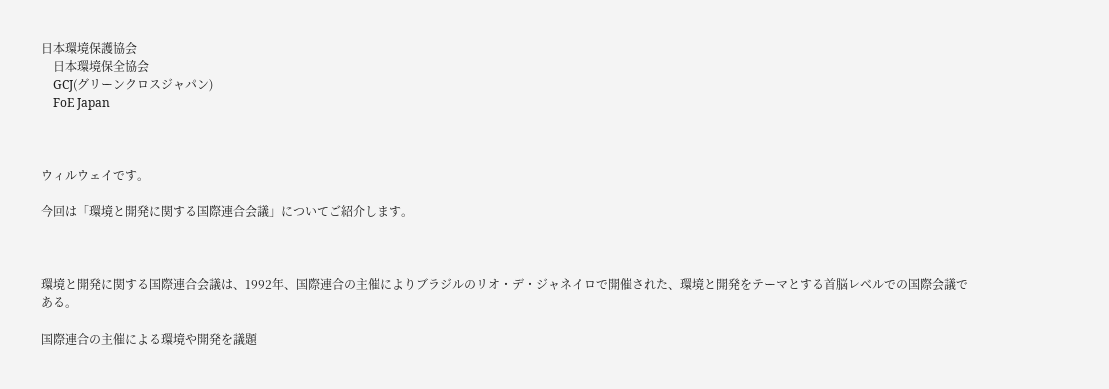日本環境保護協会
    日本環境保全協会
    GCJ(グリーンクロスジャパン)
    FoE Japan



ウィルウェイです。

今回は「環境と開発に関する国際連合会議」についてご紹介します。



環境と開発に関する国際連合会議は、1992年、国際連合の主催によりブラジルのリオ・デ・ジャネイロで開催された、環境と開発をテーマとする首脳レベルでの国際会議である。

国際連合の主催による環境や開発を議題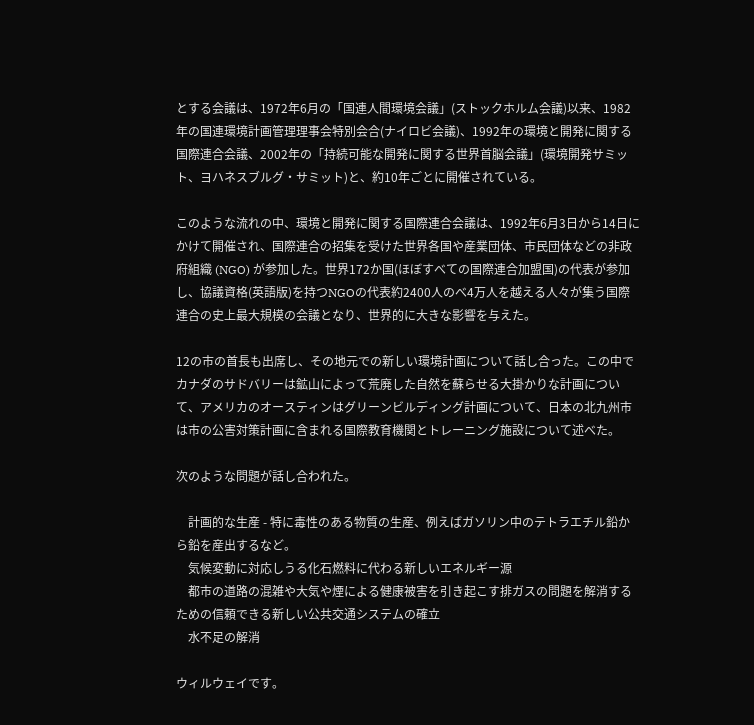とする会議は、1972年6月の「国連人間環境会議」(ストックホルム会議)以来、1982年の国連環境計画管理理事会特別会合(ナイロビ会議)、1992年の環境と開発に関する国際連合会議、2002年の「持続可能な開発に関する世界首脳会議」(環境開発サミット、ヨハネスブルグ・サミット)と、約10年ごとに開催されている。

このような流れの中、環境と開発に関する国際連合会議は、1992年6月3日から14日にかけて開催され、国際連合の招集を受けた世界各国や産業団体、市民団体などの非政府組織 (NGO) が参加した。世界172か国(ほぼすべての国際連合加盟国)の代表が参加し、協議資格(英語版)を持つNGOの代表約2400人のべ4万人を越える人々が集う国際連合の史上最大規模の会議となり、世界的に大きな影響を与えた。

12の市の首長も出席し、その地元での新しい環境計画について話し合った。この中でカナダのサドバリーは鉱山によって荒廃した自然を蘇らせる大掛かりな計画について、アメリカのオースティンはグリーンビルディング計画について、日本の北九州市は市の公害対策計画に含まれる国際教育機関とトレーニング施設について述べた。

次のような問題が話し合われた。

    計画的な生産 - 特に毒性のある物質の生産、例えばガソリン中のテトラエチル鉛から鉛を産出するなど。
    気候変動に対応しうる化石燃料に代わる新しいエネルギー源
    都市の道路の混雑や大気や煙による健康被害を引き起こす排ガスの問題を解消するための信頼できる新しい公共交通システムの確立
    水不足の解消

ウィルウェイです。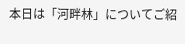本日は「河畔林」についてご紹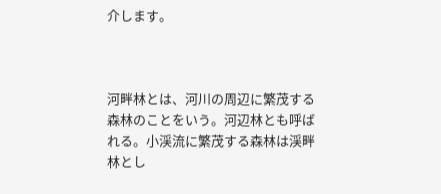介します。



河畔林とは、河川の周辺に繁茂する森林のことをいう。河辺林とも呼ばれる。小渓流に繁茂する森林は渓畔林とし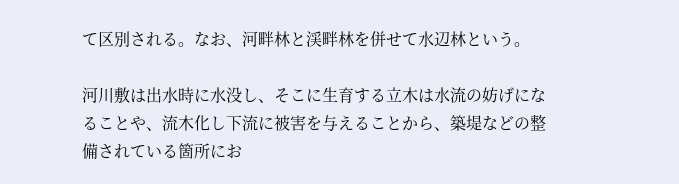て区別される。なお、河畔林と渓畔林を併せて水辺林という。

河川敷は出水時に水没し、そこに生育する立木は水流の妨げになることや、流木化し下流に被害を与えることから、築堤などの整備されている箇所にお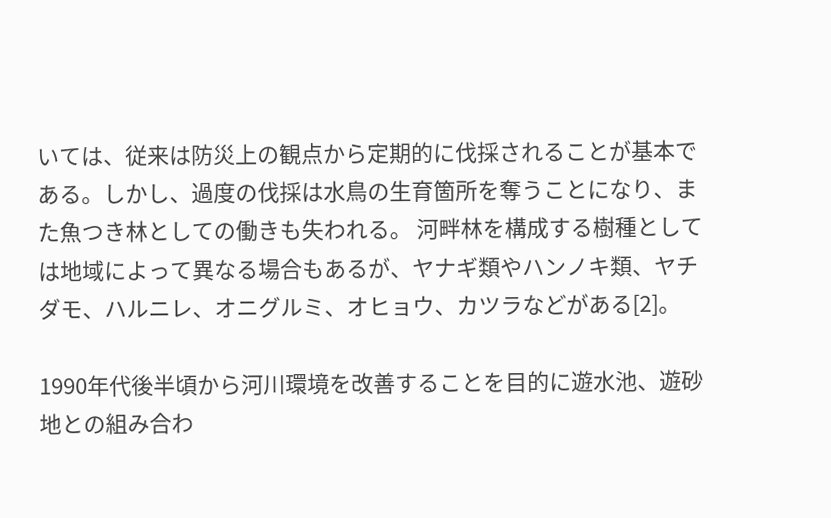いては、従来は防災上の観点から定期的に伐採されることが基本である。しかし、過度の伐採は水鳥の生育箇所を奪うことになり、また魚つき林としての働きも失われる。 河畔林を構成する樹種としては地域によって異なる場合もあるが、ヤナギ類やハンノキ類、ヤチダモ、ハルニレ、オニグルミ、オヒョウ、カツラなどがある[2]。

1990年代後半頃から河川環境を改善することを目的に遊水池、遊砂地との組み合わ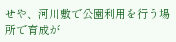せや、河川敷で公園利用を行う場所で育成が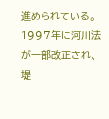進められている。1997年に河川法が一部改正され、堤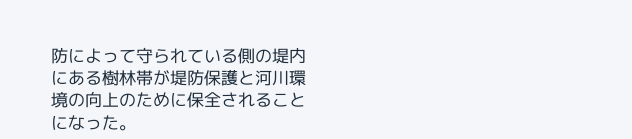防によって守られている側の堤内にある樹林帯が堤防保護と河川環境の向上のために保全されることになった。